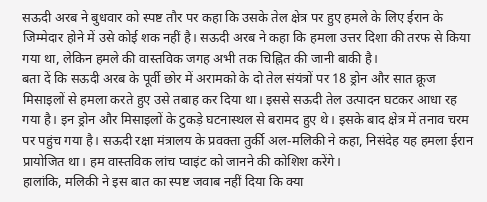सऊदी अरब ने बुधवार को स्पष्ट तौर पर कहा कि उसके तेल क्षेत्र पर हुए हमले के लिए ईरान के जिम्मेदार होने में उसे कोई शक नहीं है। सऊदी अरब ने कहा कि हमला उत्तर दिशा की तरफ से किया गया था, लेकिन हमले की वास्तविक जगह अभी तक चिह्नित की जानी बाकी है।
बता दें कि सऊदी अरब के पूर्वी छोर में अरामको के दो तेल संयंत्रों पर 18 ड्रोन और सात क्रूज मिसाइलों से हमला करते हुए उसे तबाह कर दिया था। इससे सऊदी तेल उत्पादन घटकर आधा रह गया है। इन ड्रोन और मिसाइलों के टुकड़े घटनास्थल से बरामद हुए थे। इसके बाद क्षेत्र में तनाव चरम पर पहुंच गया है। सऊदी रक्षा मंत्रालय के प्रवक्ता तुर्की अल-मलिकी ने कहा, निसंदेह यह हमला ईरान प्रायोजित था। हम वास्तविक लांच प्वाइंट को जानने की कोशिश करेंगे।
हालांकि, मलिकी ने इस बात का स्पष्ट जवाब नहीं दिया कि क्या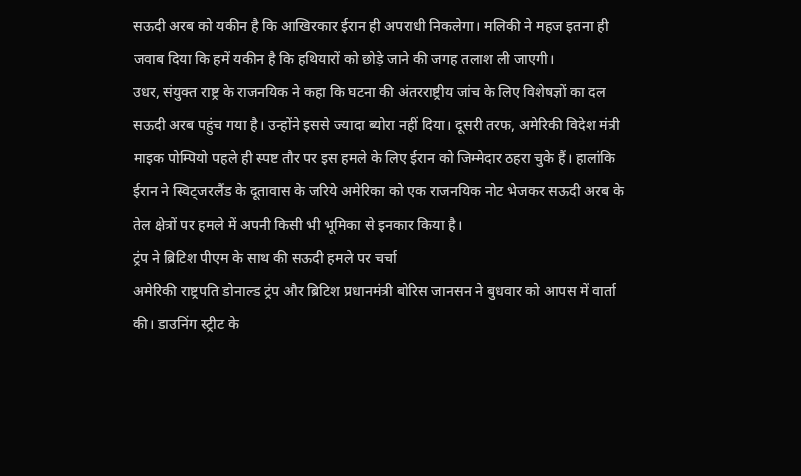सऊदी अरब को यकीन है कि आखिरकार ईरान ही अपराधी निकलेगा। मलिकी ने महज इतना ही जवाब दिया कि हमें यकीन है कि हथियारों को छोड़े जाने की जगह तलाश ली जाएगी।
उधर, संयुक्त राष्ट्र के राजनयिक ने कहा कि घटना की अंतरराष्ट्रीय जांच के लिए विशेषज्ञों का दल सऊदी अरब पहुंच गया है। उन्होंने इससे ज्यादा ब्योरा नहीं दिया। दूसरी तरफ, अमेरिकी विदेश मंत्री माइक पोम्पियो पहले ही स्पष्ट तौर पर इस हमले के लिए ईरान को जिम्मेदार ठहरा चुके हैं। हालांकि ईरान ने स्विट्जरलैंड के दूतावास के जरिये अमेरिका को एक राजनयिक नोट भेजकर सऊदी अरब के तेल क्षेत्रों पर हमले में अपनी किसी भी भूमिका से इनकार किया है।
ट्रंप ने ब्रिटिश पीएम के साथ की सऊदी हमले पर चर्चा
अमेरिकी राष्ट्रपति डोनाल्ड ट्रंप और ब्रिटिश प्रधानमंत्री बोरिस जानसन ने बुधवार को आपस में वार्ता की। डाउनिंग स्ट्रीट के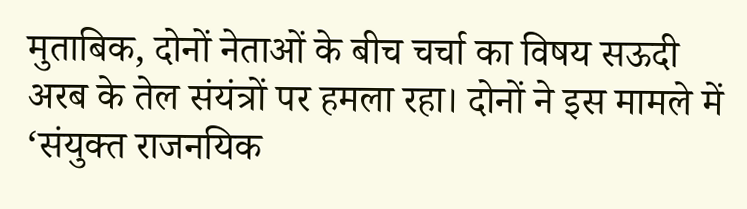मुताबिक, दोनों नेताओं के बीच चर्चा का विषय सऊदी अरब के तेल संयंत्रों पर हमला रहा। दोनों ने इस मामले में ‘संयुक्त राजनयिक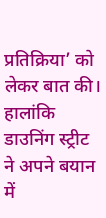प्रतिक्रिया’ को लेकर बात की। हालांकि डाउनिंग स्ट्रीट ने अपने बयान में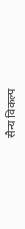सैन्य विकल्प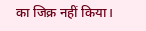का जिक्र नहीं किया।